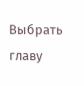Выбрать главу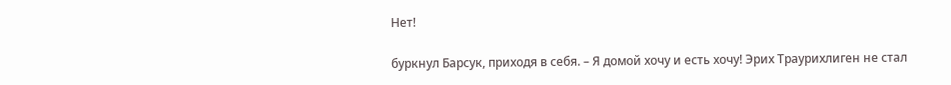Нет!

буркнул Барсук, приходя в себя. – Я домой хочу и есть хочу! Эрих Траурихлиген не стал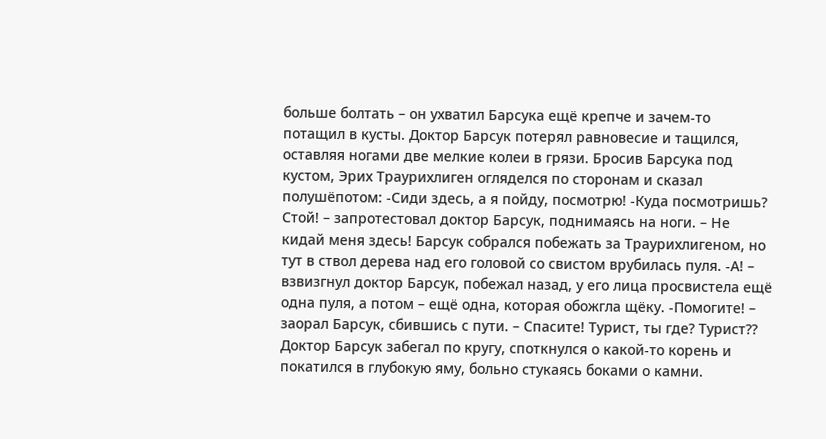больше болтать – он ухватил Барсука ещё крепче и зачем-то потащил в кусты. Доктор Барсук потерял равновесие и тащился, оставляя ногами две мелкие колеи в грязи. Бросив Барсука под кустом, Эрих Траурихлиген огляделся по сторонам и сказал полушёпотом: -Сиди здесь, а я пойду, посмотрю! -Куда посмотришь? Стой! – запротестовал доктор Барсук, поднимаясь на ноги. – Не кидай меня здесь! Барсук собрался побежать за Траурихлигеном, но тут в ствол дерева над его головой со свистом врубилась пуля. -А! – взвизгнул доктор Барсук, побежал назад, у его лица просвистела ещё одна пуля, а потом – ещё одна, которая обожгла щёку. -Помогите! – заорал Барсук, сбившись с пути. – Спасите! Турист, ты где? Турист?? Доктор Барсук забегал по кругу, споткнулся о какой-то корень и покатился в глубокую яму, больно стукаясь боками о камни.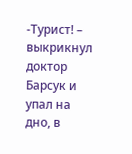-Турист! – выкрикнул доктор Барсук и упал на дно, в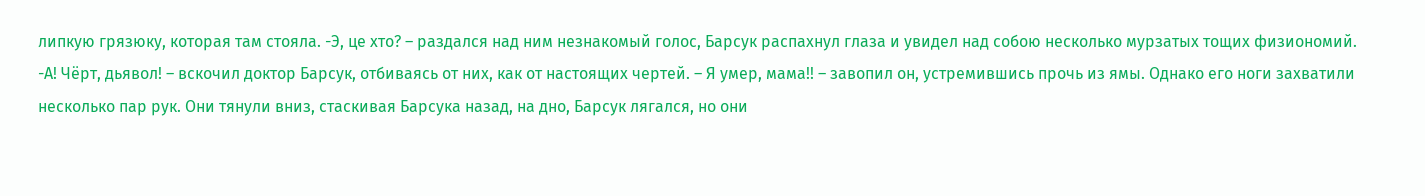липкую грязюку, которая там стояла. -Э, це хто? – раздался над ним незнакомый голос, Барсук распахнул глаза и увидел над собою несколько мурзатых тощих физиономий. -А! Чёрт, дьявол! – вскочил доктор Барсук, отбиваясь от них, как от настоящих чертей. – Я умер, мама!! – завопил он, устремившись прочь из ямы. Однако его ноги захватили несколько пар рук. Они тянули вниз, стаскивая Барсука назад, на дно, Барсук лягался, но они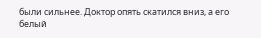были сильнее. Доктор опять скатился вниз, а его белый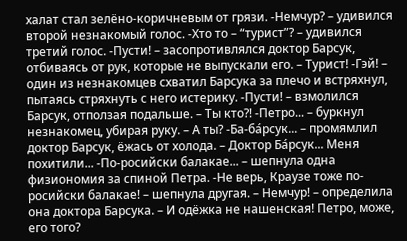халат стал зелёно-коричневым от грязи. -Немчур? – удивился второй незнакомый голос. -Хто то – “турист”? – удивился третий голос. -Пусти! – засопротивлялся доктор Барсук, отбиваясь от рук, которые не выпускали его. – Турист! -Гэй! – один из незнакомцев схватил Барсука за плечо и встряхнул, пытаясь стряхнуть с него истерику. -Пусти! – взмолился Барсук, отползая подальше. – Ты кто?! -Петро... – буркнул незнакомец, убирая руку. – А ты? -Ба-ба́рсук... – промямлил доктор Барсук, ёжась от холода. – Доктор Ба́рсук... Меня похитили... -По-росийски балакае... – шепнула одна физиономия за спиной Петра. -Не верь, Краузе тоже по-росийски балакае! – шепнула другая. – Немчур! – определила она доктора Барсука. – И одёжка не нашенская! Петро, може, его того?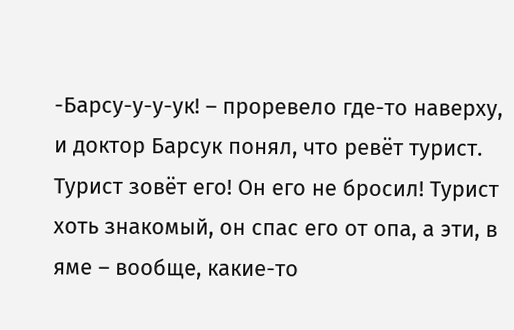-Барсу-у-у-ук! – проревело где-то наверху, и доктор Барсук понял, что ревёт турист. Турист зовёт его! Он его не бросил! Турист хоть знакомый, он спас его от опа, а эти, в яме – вообще, какие-то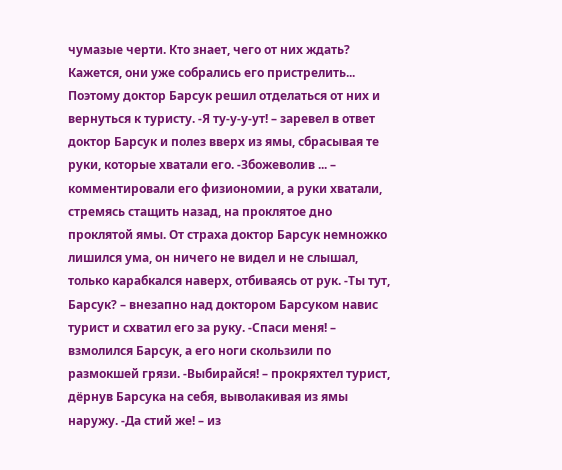чумазые черти. Кто знает, чего от них ждать? Кажется, они уже собрались его пристрелить... Поэтому доктор Барсук решил отделаться от них и вернуться к туристу. -Я ту-у-у-ут! – заревел в ответ доктор Барсук и полез вверх из ямы, сбрасывая те руки, которые хватали его. -Збожеволив ... – комментировали его физиономии, а руки хватали, стремясь стащить назад, на проклятое дно проклятой ямы. От страха доктор Барсук немножко лишился ума, он ничего не видел и не слышал, только карабкался наверх, отбиваясь от рук. -Ты тут, Барсук? – внезапно над доктором Барсуком навис турист и схватил его за руку. -Спаси меня! – взмолился Барсук, а его ноги скользили по размокшей грязи. -Выбирайся! – прокряхтел турист, дёрнув Барсука на себя, выволакивая из ямы наружу. -Да стий же! – из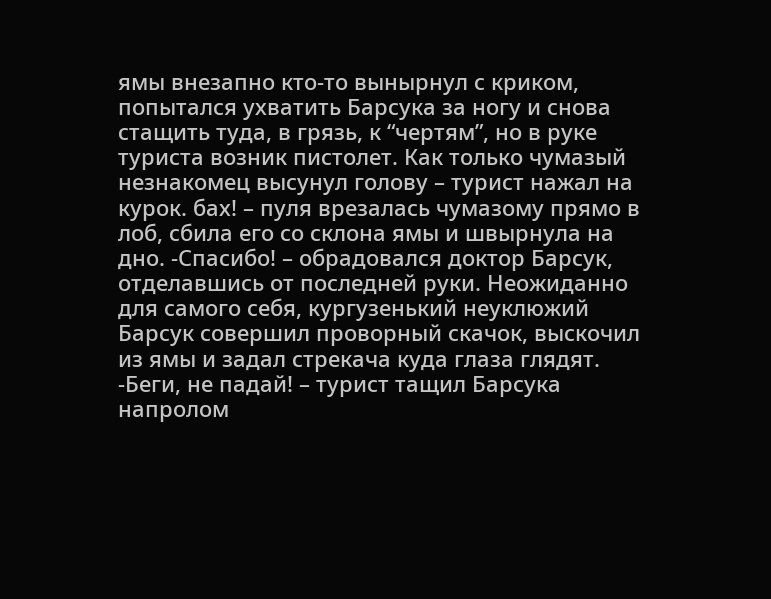ямы внезапно кто-то вынырнул с криком, попытался ухватить Барсука за ногу и снова стащить туда, в грязь, к “чертям”, но в руке туриста возник пистолет. Как только чумазый незнакомец высунул голову – турист нажал на курок. бах! – пуля врезалась чумазому прямо в лоб, сбила его со склона ямы и швырнула на дно. -Спасибо! – обрадовался доктор Барсук, отделавшись от последней руки. Неожиданно для самого себя, кургузенький неуклюжий Барсук совершил проворный скачок, выскочил из ямы и задал стрекача куда глаза глядят. -Беги, не падай! – турист тащил Барсука напролом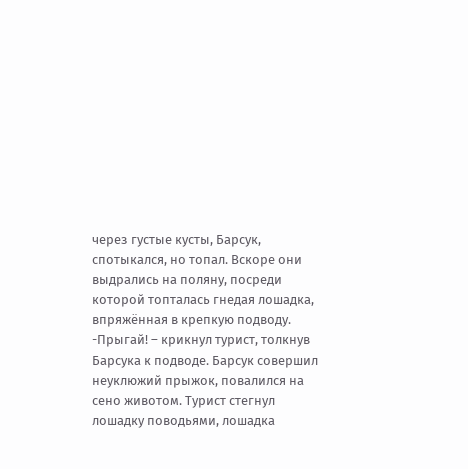через густые кусты, Барсук, спотыкался, но топал. Вскоре они выдрались на поляну, посреди которой топталась гнедая лошадка, впряжённая в крепкую подводу. -Прыгай! – крикнул турист, толкнув Барсука к подводе. Барсук совершил неуклюжий прыжок, повалился на сено животом. Турист стегнул лошадку поводьями, лошадка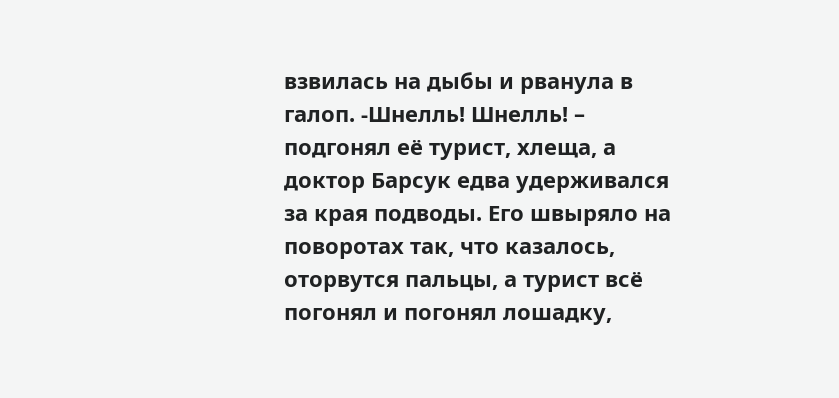взвилась на дыбы и рванула в галоп. -Шнелль! Шнелль! – подгонял её турист, хлеща, а доктор Барсук едва удерживался за края подводы. Его швыряло на поворотах так, что казалось, оторвутся пальцы, а турист всё погонял и погонял лошадку,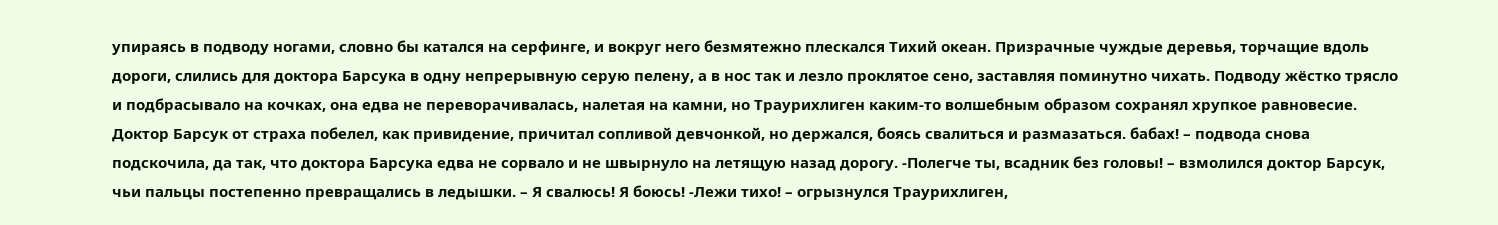упираясь в подводу ногами, словно бы катался на серфинге, и вокруг него безмятежно плескался Тихий океан. Призрачные чуждые деревья, торчащие вдоль дороги, слились для доктора Барсука в одну непрерывную серую пелену, а в нос так и лезло проклятое сено, заставляя поминутно чихать. Подводу жёстко трясло и подбрасывало на кочках, она едва не переворачивалась, налетая на камни, но Траурихлиген каким-то волшебным образом сохранял хрупкое равновесие. Доктор Барсук от страха побелел, как привидение, причитал сопливой девчонкой, но держался, боясь свалиться и размазаться. бабах! – подвода снова подскочила, да так, что доктора Барсука едва не сорвало и не швырнуло на летящую назад дорогу. -Полегче ты, всадник без головы! – взмолился доктор Барсук, чьи пальцы постепенно превращались в ледышки. – Я свалюсь! Я боюсь! -Лежи тихо! – огрызнулся Траурихлиген,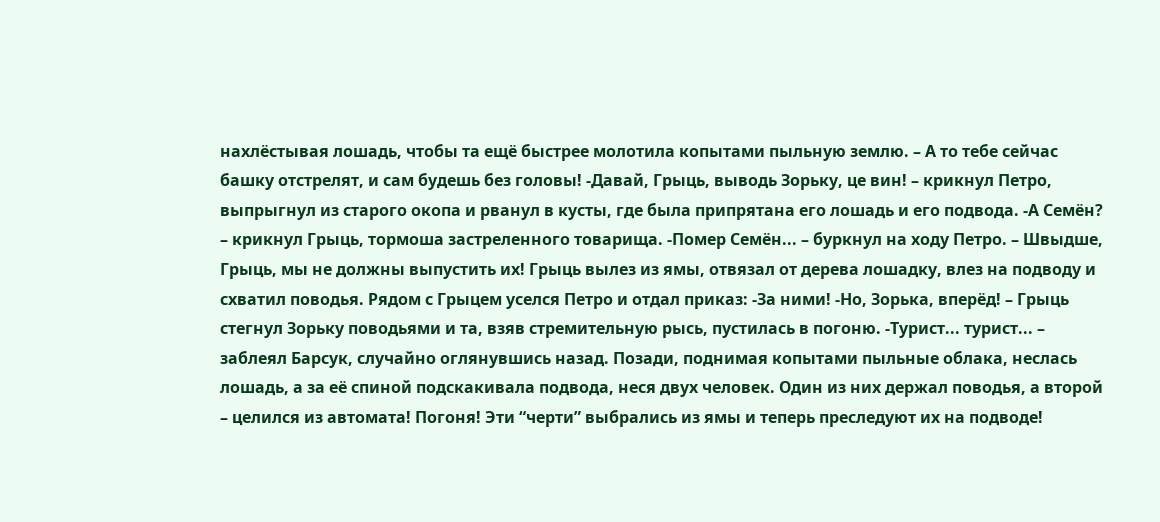нахлёстывая лошадь, чтобы та ещё быстрее молотила копытами пыльную землю. – А то тебе сейчас башку отстрелят, и сам будешь без головы! -Давай, Грыць, выводь Зорьку, це вин! – крикнул Петро, выпрыгнул из старого окопа и рванул в кусты, где была припрятана его лошадь и его подвода. -А Семён? – крикнул Грыць, тормоша застреленного товарища. -Помер Семён... – буркнул на ходу Петро. – Швыдше, Грыць, мы не должны выпустить их! Грыць вылез из ямы, отвязал от дерева лошадку, влез на подводу и схватил поводья. Рядом с Грыцем уселся Петро и отдал приказ: -За ними! -Но, Зорька, вперёд! – Грыць стегнул Зорьку поводьями и та, взяв стремительную рысь, пустилась в погоню. -Турист... турист... – заблеял Барсук, случайно оглянувшись назад. Позади, поднимая копытами пыльные облака, неслась лошадь, а за её спиной подскакивала подвода, неся двух человек. Один из них держал поводья, а второй – целился из автомата! Погоня! Эти “черти” выбрались из ямы и теперь преследуют их на подводе!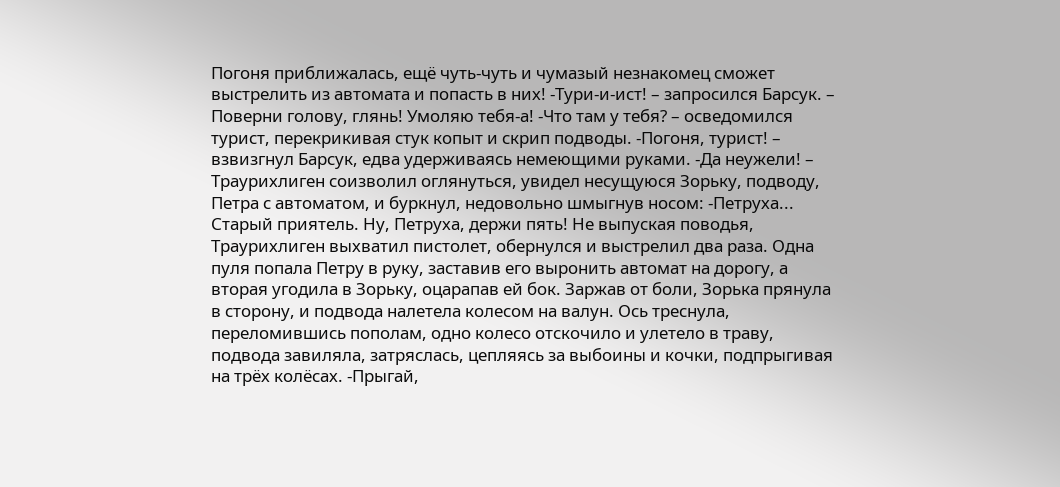Погоня приближалась, ещё чуть-чуть и чумазый незнакомец сможет выстрелить из автомата и попасть в них! -Тури-и-ист! – запросился Барсук. – Поверни голову, глянь! Умоляю тебя-а! -Что там у тебя? – осведомился турист, перекрикивая стук копыт и скрип подводы. -Погоня, турист! – взвизгнул Барсук, едва удерживаясь немеющими руками. -Да неужели! – Траурихлиген соизволил оглянуться, увидел несущуюся Зорьку, подводу, Петра с автоматом, и буркнул, недовольно шмыгнув носом: -Петруха... Старый приятель. Ну, Петруха, держи пять! Не выпуская поводья, Траурихлиген выхватил пистолет, обернулся и выстрелил два раза. Одна пуля попала Петру в руку, заставив его выронить автомат на дорогу, а вторая угодила в Зорьку, оцарапав ей бок. Заржав от боли, Зорька прянула в сторону, и подвода налетела колесом на валун. Ось треснула, переломившись пополам, одно колесо отскочило и улетело в траву, подвода завиляла, затряслась, цепляясь за выбоины и кочки, подпрыгивая на трёх колёсах. -Прыгай,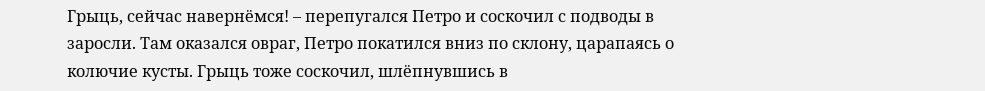Грыць, сейчас навернёмся! – перепугался Петро и соскочил с подводы в заросли. Там оказался овраг, Петро покатился вниз по склону, царапаясь о колючие кусты. Грыць тоже соскочил, шлёпнувшись в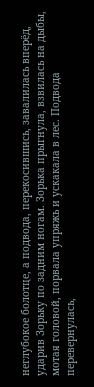неглубокое болотце, а подвода, перекосившись, завалилась вперёд, ударив Зорьку по задним ногам. Зорька прыгнула, взвилась на дыбы, мотая головой, порвала упряжь и ускакала в лес. Подвода перевернулась,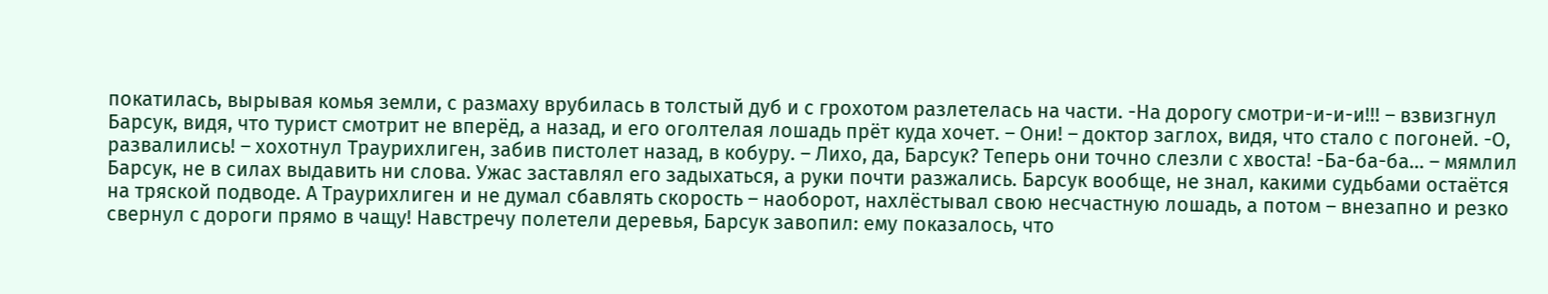покатилась, вырывая комья земли, с размаху врубилась в толстый дуб и с грохотом разлетелась на части. -На дорогу смотри-и-и-и!!! – взвизгнул Барсук, видя, что турист смотрит не вперёд, а назад, и его оголтелая лошадь прёт куда хочет. – Они! – доктор заглох, видя, что стало с погоней. -О, развалились! – хохотнул Траурихлиген, забив пистолет назад, в кобуру. – Лихо, да, Барсук? Теперь они точно слезли с хвоста! -Ба-ба-ба... – мямлил Барсук, не в силах выдавить ни слова. Ужас заставлял его задыхаться, а руки почти разжались. Барсук вообще, не знал, какими судьбами остаётся на тряской подводе. А Траурихлиген и не думал сбавлять скорость – наоборот, нахлёстывал свою несчастную лошадь, а потом – внезапно и резко свернул с дороги прямо в чащу! Навстречу полетели деревья, Барсук завопил: ему показалось, что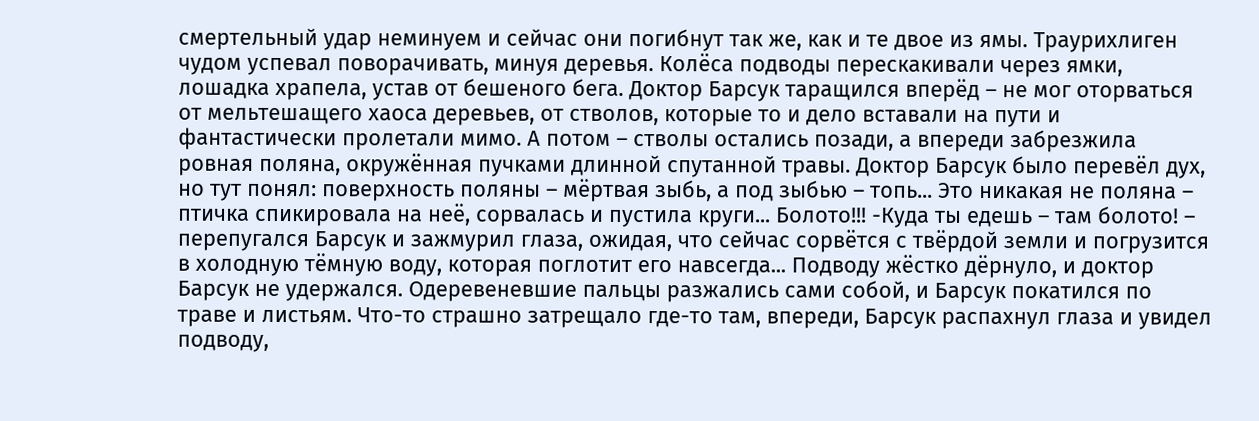смертельный удар неминуем и сейчас они погибнут так же, как и те двое из ямы. Траурихлиген чудом успевал поворачивать, минуя деревья. Колёса подводы перескакивали через ямки, лошадка храпела, устав от бешеного бега. Доктор Барсук таращился вперёд – не мог оторваться от мельтешащего хаоса деревьев, от стволов, которые то и дело вставали на пути и фантастически пролетали мимо. А потом – стволы остались позади, а впереди забрезжила ровная поляна, окружённая пучками длинной спутанной травы. Доктор Барсук было перевёл дух, но тут понял: поверхность поляны – мёртвая зыбь, а под зыбью – топь... Это никакая не поляна – птичка спикировала на неё, сорвалась и пустила круги... Болото!!! -Куда ты едешь – там болото! – перепугался Барсук и зажмурил глаза, ожидая, что сейчас сорвётся с твёрдой земли и погрузится в холодную тёмную воду, которая поглотит его навсегда... Подводу жёстко дёрнуло, и доктор Барсук не удержался. Одеревеневшие пальцы разжались сами собой, и Барсук покатился по траве и листьям. Что-то страшно затрещало где-то там, впереди, Барсук распахнул глаза и увидел подводу,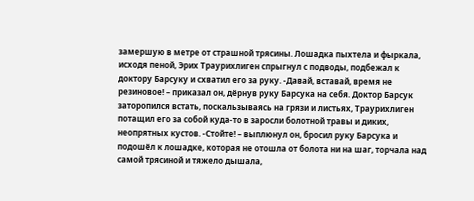замершую в метре от страшной трясины. Лошадка пыхтела и фыркала, исходя пеной, Эрих Траурихлиген спрыгнул с подводы, подбежал к доктору Барсуку и схватил его за руку. -Давай, вставай, время не резиновое! – приказал он, дёрнув руку Барсука на себя. Доктор Барсук заторопился встать, поскальзываясь на грязи и листьях, Траурихлиген потащил его за собой куда-то в заросли болотной травы и диких, неопрятных кустов. -Стойте! – выплюнул он, бросил руку Барсука и подошёл к лошадке, которая не отошла от болота ни на шаг, торчала над самой трясиной и тяжело дышала,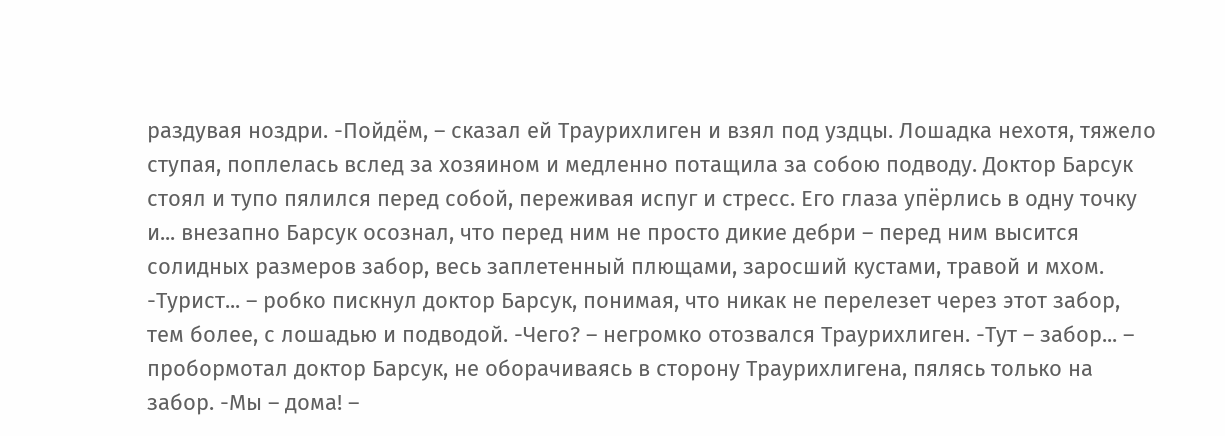раздувая ноздри. -Пойдём, – сказал ей Траурихлиген и взял под уздцы. Лошадка нехотя, тяжело ступая, поплелась вслед за хозяином и медленно потащила за собою подводу. Доктор Барсук стоял и тупо пялился перед собой, переживая испуг и стресс. Его глаза упёрлись в одну точку и... внезапно Барсук осознал, что перед ним не просто дикие дебри – перед ним высится солидных размеров забор, весь заплетенный плющами, заросший кустами, травой и мхом. -Турист... – робко пискнул доктор Барсук, понимая, что никак не перелезет через этот забор, тем более, с лошадью и подводой. -Чего? – негромко отозвался Траурихлиген. -Тут – забор... – пробормотал доктор Барсук, не оборачиваясь в сторону Траурихлигена, пялясь только на забор. -Мы – дома! –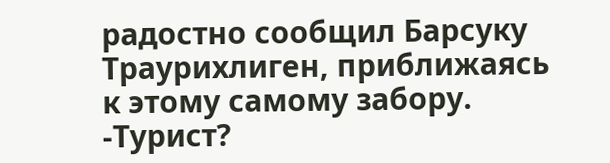радостно сообщил Барсуку Траурихлиген, приближаясь к этому самому забору. -Турист?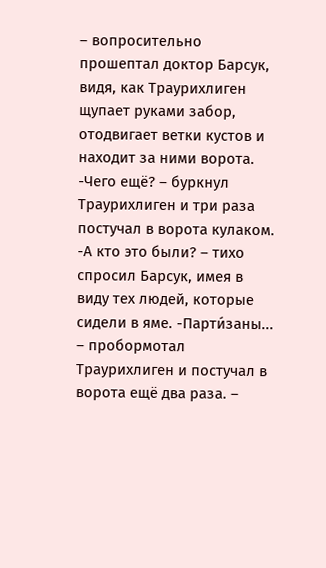– вопросительно прошептал доктор Барсук, видя, как Траурихлиген щупает руками забор, отодвигает ветки кустов и находит за ними ворота. -Чего ещё? – буркнул Траурихлиген и три раза постучал в ворота кулаком. -А кто это были? – тихо спросил Барсук, имея в виду тех людей, которые сидели в яме. -Парти́заны... – пробормотал Траурихлиген и постучал в ворота ещё два раза. –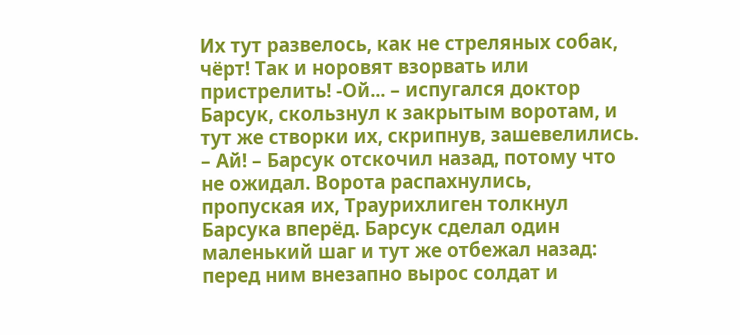Их тут развелось, как не стреляных собак, чёрт! Так и норовят взорвать или пристрелить! -Ой... – испугался доктор Барсук, скользнул к закрытым воротам, и тут же створки их, скрипнув, зашевелились. – Ай! – Барсук отскочил назад, потому что не ожидал. Ворота распахнулись, пропуская их, Траурихлиген толкнул Барсука вперёд. Барсук сделал один маленький шаг и тут же отбежал назад: перед ним внезапно вырос солдат и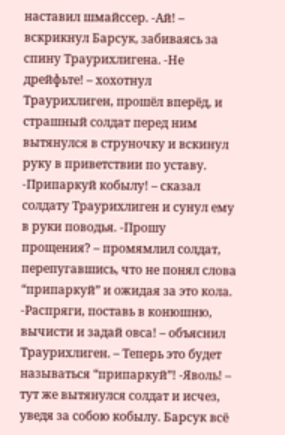наставил шмайссер. -Ай! – вскрикнул Барсук, забиваясь за спину Траурихлигена. -Не дрейфьте! – хохотнул Траурихлиген, прошёл вперёд, и страшный солдат перед ним вытянулся в струночку и вскинул руку в приветствии по уставу. -Припаркуй кобылу! – сказал солдату Траурихлиген и сунул ему в руки поводья. -Прошу прощения? – промямлил солдат, перепугавшись, что не понял слова “припаркуй” и ожидая за это кола. -Распряги, поставь в конюшню, вычисти и задай овса! – объяснил Траурихлиген. – Теперь это будет называться “припаркуй”! -Яволь! – тут же вытянулся солдат и исчез, уведя за собою кобылу. Барсук всё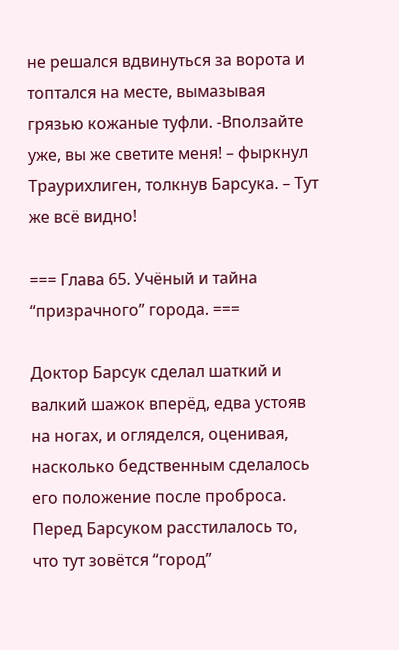не решался вдвинуться за ворота и топтался на месте, вымазывая грязью кожаные туфли. -Вползайте уже, вы же светите меня! – фыркнул Траурихлиген, толкнув Барсука. – Тут же всё видно!

=== Глава 65. Учёный и тайна “призрачного” города. ===

Доктор Барсук сделал шаткий и валкий шажок вперёд, едва устояв на ногах, и огляделся, оценивая, насколько бедственным сделалось его положение после проброса. Перед Барсуком расстилалось то, что тут зовётся “город”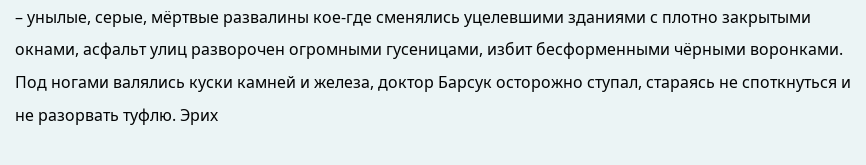– унылые, серые, мёртвые развалины кое-где сменялись уцелевшими зданиями с плотно закрытыми окнами, асфальт улиц разворочен огромными гусеницами, избит бесформенными чёрными воронками. Под ногами валялись куски камней и железа, доктор Барсук осторожно ступал, стараясь не споткнуться и не разорвать туфлю. Эрих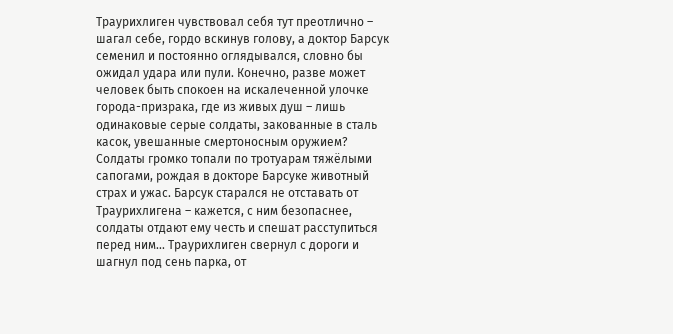Траурихлиген чувствовал себя тут преотлично – шагал себе, гордо вскинув голову, а доктор Барсук семенил и постоянно оглядывался, словно бы ожидал удара или пули. Конечно, разве может человек быть спокоен на искалеченной улочке города-призрака, где из живых душ – лишь одинаковые серые солдаты, закованные в сталь касок, увешанные смертоносным оружием? Солдаты громко топали по тротуарам тяжёлыми сапогами, рождая в докторе Барсуке животный страх и ужас. Барсук старался не отставать от Траурихлигена – кажется, с ним безопаснее, солдаты отдают ему честь и спешат расступиться перед ним... Траурихлиген свернул с дороги и шагнул под сень парка, от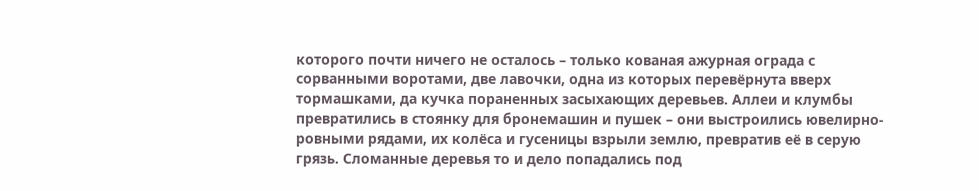которого почти ничего не осталось – только кованая ажурная ограда с сорванными воротами, две лавочки, одна из которых перевёрнута вверх тормашками, да кучка пораненных засыхающих деревьев. Аллеи и клумбы превратились в стоянку для бронемашин и пушек – они выстроились ювелирно-ровными рядами, их колёса и гусеницы взрыли землю, превратив её в серую грязь. Сломанные деревья то и дело попадались под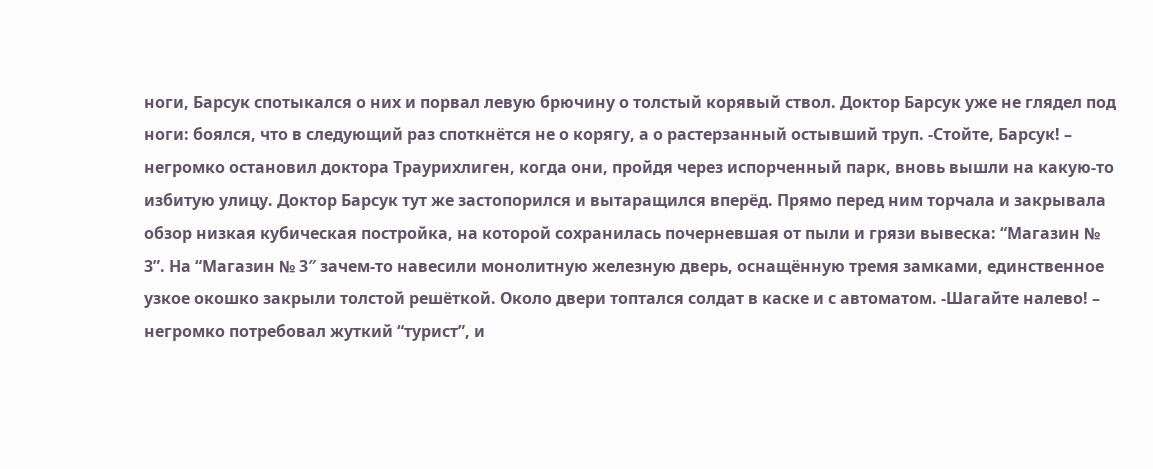ноги, Барсук спотыкался о них и порвал левую брючину о толстый корявый ствол. Доктор Барсук уже не глядел под ноги: боялся, что в следующий раз споткнётся не о корягу, а о растерзанный остывший труп. -Стойте, Барсук! – негромко остановил доктора Траурихлиген, когда они, пройдя через испорченный парк, вновь вышли на какую-то избитую улицу. Доктор Барсук тут же застопорился и вытаращился вперёд. Прямо перед ним торчала и закрывала обзор низкая кубическая постройка, на которой сохранилась почерневшая от пыли и грязи вывеска: “Магазин № 3”. На “Магазин № 3″ зачем-то навесили монолитную железную дверь, оснащённую тремя замками, единственное узкое окошко закрыли толстой решёткой. Около двери топтался солдат в каске и с автоматом. -Шагайте налево! – негромко потребовал жуткий “турист”, и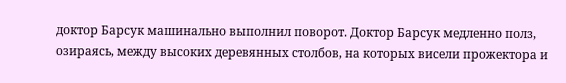доктор Барсук машинально выполнил поворот. Доктор Барсук медленно полз, озираясь, между высоких деревянных столбов, на которых висели прожектора и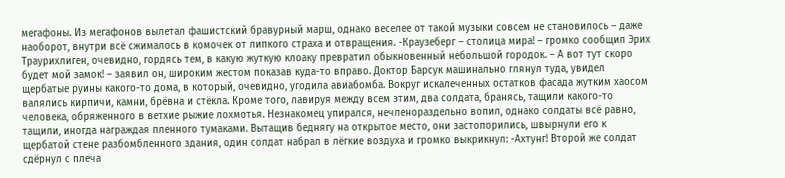мегафоны. Из мегафонов вылетал фашистский бравурный марш, однако веселее от такой музыки совсем не становилось – даже наоборот, внутри всё сжималось в комочек от липкого страха и отвращения. -Краузеберг – столица мира! – громко сообщил Эрих Траурихлиген, очевидно, гордясь тем, в какую жуткую клоаку превратил обыкновенный небольшой городок. – А вот тут скоро будет мой замок! – заявил он, широким жестом показав куда-то вправо. Доктор Барсук машинально глянул туда, увидел щербатые руины какого-то дома, в который, очевидно, угодила авиабомба. Вокруг искалеченных остатков фасада жутким хаосом валялись кирпичи, камни, брёвна и стёкла. Кроме того, лавируя между всем этим, два солдата, бранясь, тащили какого-то человека, обряженного в ветхие рыжие лохмотья. Незнакомец упирался, нечленораздельно вопил, однако солдаты всё равно, тащили, иногда награждая пленного тумаками. Вытащив беднягу на открытое место, они застопорились, швырнули его к щербатой стене разбомбленного здания, один солдат набрал в лёгкие воздуха и громко выкрикнул: -Ахтунг! Второй же солдат сдёрнул с плеча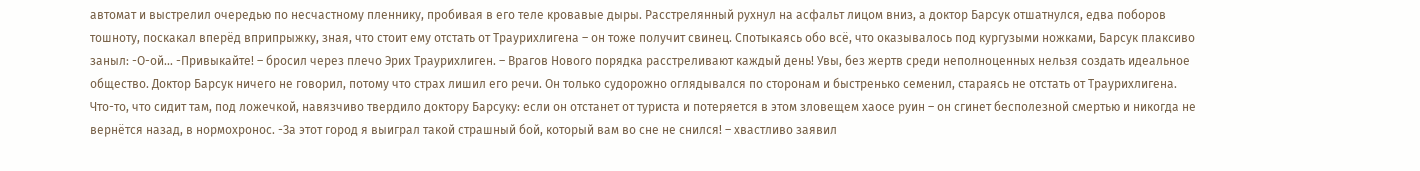автомат и выстрелил очередью по несчастному пленнику, пробивая в его теле кровавые дыры. Расстрелянный рухнул на асфальт лицом вниз, а доктор Барсук отшатнулся, едва поборов тошноту, поскакал вперёд вприпрыжку, зная, что стоит ему отстать от Траурихлигена – он тоже получит свинец. Спотыкаясь обо всё, что оказывалось под кургузыми ножками, Барсук плаксиво заныл: -О-ой... -Привыкайте! – бросил через плечо Эрих Траурихлиген. – Врагов Нового порядка расстреливают каждый день! Увы, без жертв среди неполноценных нельзя создать идеальное общество. Доктор Барсук ничего не говорил, потому что страх лишил его речи. Он только судорожно оглядывался по сторонам и быстренько семенил, стараясь не отстать от Траурихлигена. Что-то, что сидит там, под ложечкой, навязчиво твердило доктору Барсуку: если он отстанет от туриста и потеряется в этом зловещем хаосе руин – он сгинет бесполезной смертью и никогда не вернётся назад, в нормохронос. -За этот город я выиграл такой страшный бой, который вам во сне не снился! – хвастливо заявил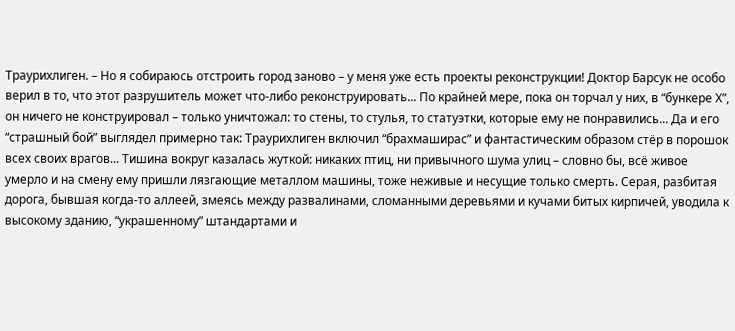Траурихлиген. – Но я собираюсь отстроить город заново – у меня уже есть проекты реконструкции! Доктор Барсук не особо верил в то, что этот разрушитель может что-либо реконструировать... По крайней мере, пока он торчал у них, в “бункере Х”, он ничего не конструировал – только уничтожал: то стены, то стулья, то статуэтки, которые ему не понравились... Да и его “страшный бой” выглядел примерно так: Траурихлиген включил “брахмаширас” и фантастическим образом стёр в порошок всех своих врагов... Тишина вокруг казалась жуткой: никаких птиц, ни привычного шума улиц – словно бы, всё живое умерло и на смену ему пришли лязгающие металлом машины, тоже неживые и несущие только смерть. Серая, разбитая дорога, бывшая когда-то аллеей, змеясь между развалинами, сломанными деревьями и кучами битых кирпичей, уводила к высокому зданию, “украшенному” штандартами и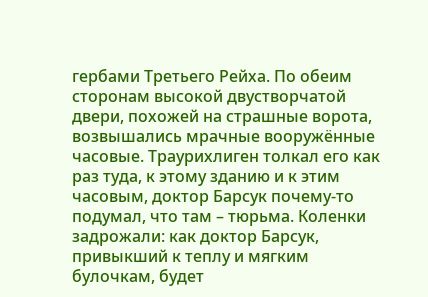гербами Третьего Рейха. По обеим сторонам высокой двустворчатой двери, похожей на страшные ворота, возвышались мрачные вооружённые часовые. Траурихлиген толкал его как раз туда, к этому зданию и к этим часовым, доктор Барсук почему-то подумал, что там – тюрьма. Коленки задрожали: как доктор Барсук, привыкший к теплу и мягким булочкам, будет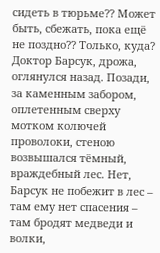сидеть в тюрьме?? Может быть, сбежать, пока ещё не поздно?? Только, куда? Доктор Барсук, дрожа, оглянулся назад. Позади, за каменным забором, оплетенным сверху мотком колючей проволоки, стеною возвышался тёмный, враждебный лес. Нет, Барсук не побежит в лес – там ему нет спасения – там бродят медведи и волки,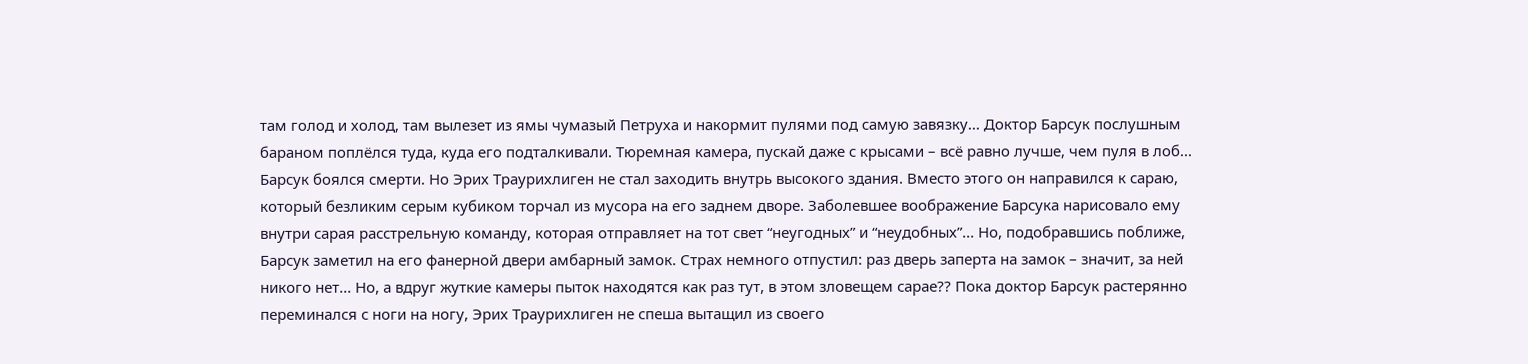там голод и холод, там вылезет из ямы чумазый Петруха и накормит пулями под самую завязку... Доктор Барсук послушным бараном поплёлся туда, куда его подталкивали. Тюремная камера, пускай даже с крысами – всё равно лучше, чем пуля в лоб... Барсук боялся смерти. Но Эрих Траурихлиген не стал заходить внутрь высокого здания. Вместо этого он направился к сараю, который безликим серым кубиком торчал из мусора на его заднем дворе. Заболевшее воображение Барсука нарисовало ему внутри сарая расстрельную команду, которая отправляет на тот свет “неугодных” и “неудобных”... Но, подобравшись поближе, Барсук заметил на его фанерной двери амбарный замок. Страх немного отпустил: раз дверь заперта на замок – значит, за ней никого нет... Но, а вдруг жуткие камеры пыток находятся как раз тут, в этом зловещем сарае?? Пока доктор Барсук растерянно переминался с ноги на ногу, Эрих Траурихлиген не спеша вытащил из своего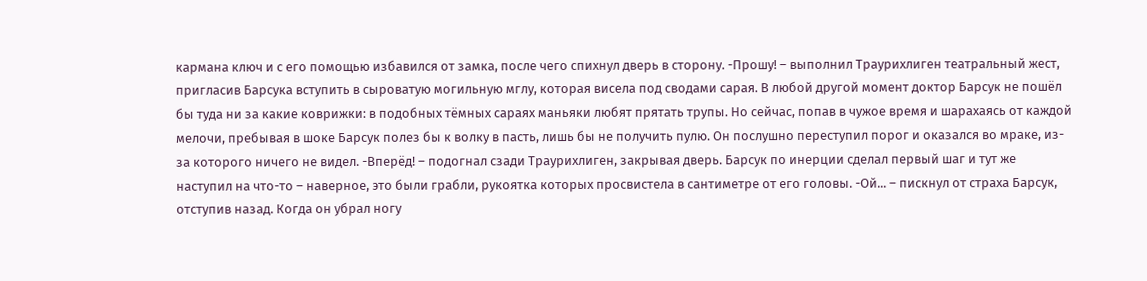кармана ключ и с его помощью избавился от замка, после чего спихнул дверь в сторону. -Прошу! – выполнил Траурихлиген театральный жест, пригласив Барсука вступить в сыроватую могильную мглу, которая висела под сводами сарая. В любой другой момент доктор Барсук не пошёл бы туда ни за какие коврижки: в подобных тёмных сараях маньяки любят прятать трупы. Но сейчас, попав в чужое время и шарахаясь от каждой мелочи, пребывая в шоке Барсук полез бы к волку в пасть, лишь бы не получить пулю. Он послушно переступил порог и оказался во мраке, из-за которого ничего не видел. -Вперёд! – подогнал сзади Траурихлиген, закрывая дверь. Барсук по инерции сделал первый шаг и тут же наступил на что-то – наверное, это были грабли, рукоятка которых просвистела в сантиметре от его головы. -Ой... – пискнул от страха Барсук, отступив назад. Когда он убрал ногу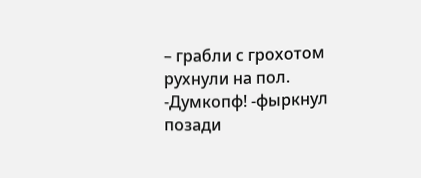– грабли с грохотом рухнули на пол. -Думкопф! -фыркнул позади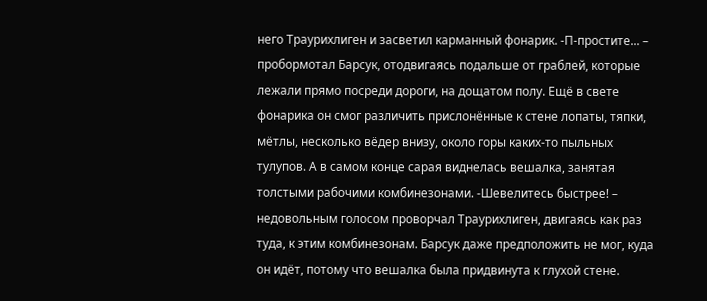него Траурихлиген и засветил карманный фонарик. -П-простите... – пробормотал Барсук, отодвигаясь подальше от граблей, которые лежали прямо посреди дороги, на дощатом полу. Ещё в свете фонарика он смог различить прислонённые к стене лопаты, тяпки, мётлы, несколько вёдер внизу, около горы каких-то пыльных тулупов. А в самом конце сарая виднелась вешалка, занятая толстыми рабочими комбинезонами. -Шевелитесь быстрее! – недовольным голосом проворчал Траурихлиген, двигаясь как раз туда, к этим комбинезонам. Барсук даже предположить не мог, куда он идёт, потому что вешалка была придвинута к глухой стене.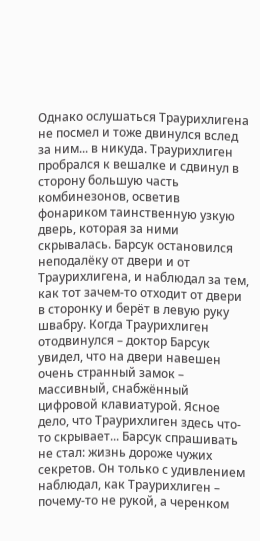Однако ослушаться Траурихлигена не посмел и тоже двинулся вслед за ним... в никуда. Траурихлиген пробрался к вешалке и сдвинул в сторону большую часть комбинезонов, осветив фонариком таинственную узкую дверь, которая за ними скрывалась. Барсук остановился неподалёку от двери и от Траурихлигена, и наблюдал за тем, как тот зачем-то отходит от двери в сторонку и берёт в левую руку швабру. Когда Траурихлиген отодвинулся – доктор Барсук увидел, что на двери навешен очень странный замок – массивный, снабжённый цифровой клавиатурой. Ясное дело, что Траурихлиген здесь что-то скрывает... Барсук спрашивать не стал: жизнь дороже чужих секретов. Он только с удивлением наблюдал, как Траурихлиген – почему-то не рукой, а черенком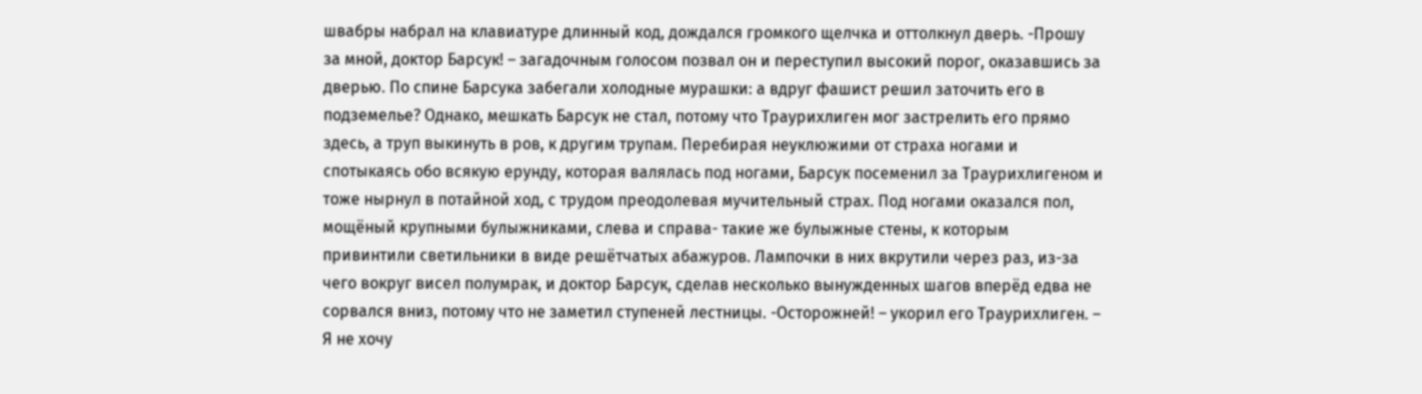швабры набрал на клавиатуре длинный код, дождался громкого щелчка и оттолкнул дверь. -Прошу за мной, доктор Барсук! – загадочным голосом позвал он и переступил высокий порог, оказавшись за дверью. По спине Барсука забегали холодные мурашки: а вдруг фашист решил заточить его в подземелье? Однако, мешкать Барсук не стал, потому что Траурихлиген мог застрелить его прямо здесь, а труп выкинуть в ров, к другим трупам. Перебирая неуклюжими от страха ногами и спотыкаясь обо всякую ерунду, которая валялась под ногами, Барсук посеменил за Траурихлигеном и тоже нырнул в потайной ход, с трудом преодолевая мучительный страх. Под ногами оказался пол, мощёный крупными булыжниками, слева и справа- такие же булыжные стены, к которым привинтили светильники в виде решётчатых абажуров. Лампочки в них вкрутили через раз, из-за чего вокруг висел полумрак, и доктор Барсук, сделав несколько вынужденных шагов вперёд едва не сорвался вниз, потому что не заметил ступеней лестницы. -Осторожней! – укорил его Траурихлиген. – Я не хочу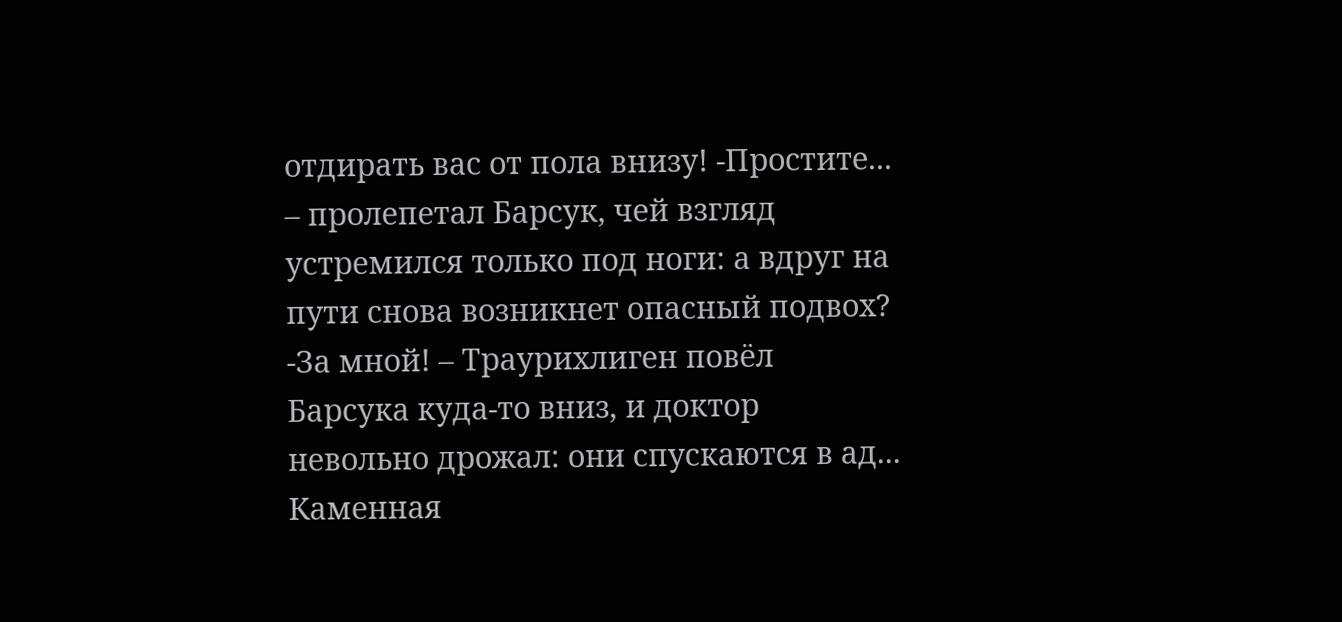отдирать вас от пола внизу! -Простите... – пролепетал Барсук, чей взгляд устремился только под ноги: а вдруг на пути снова возникнет опасный подвох? -За мной! – Траурихлиген повёл Барсука куда-то вниз, и доктор невольно дрожал: они спускаются в ад... Каменная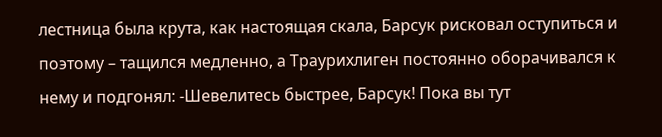лестница была крута, как настоящая скала, Барсук рисковал оступиться и поэтому – тащился медленно, а Траурихлиген постоянно оборачивался к нему и подгонял: -Шевелитесь быстрее, Барсук! Пока вы тут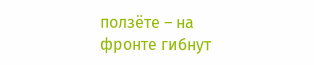ползёте – на фронте гибнут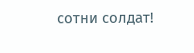сотни солдат!